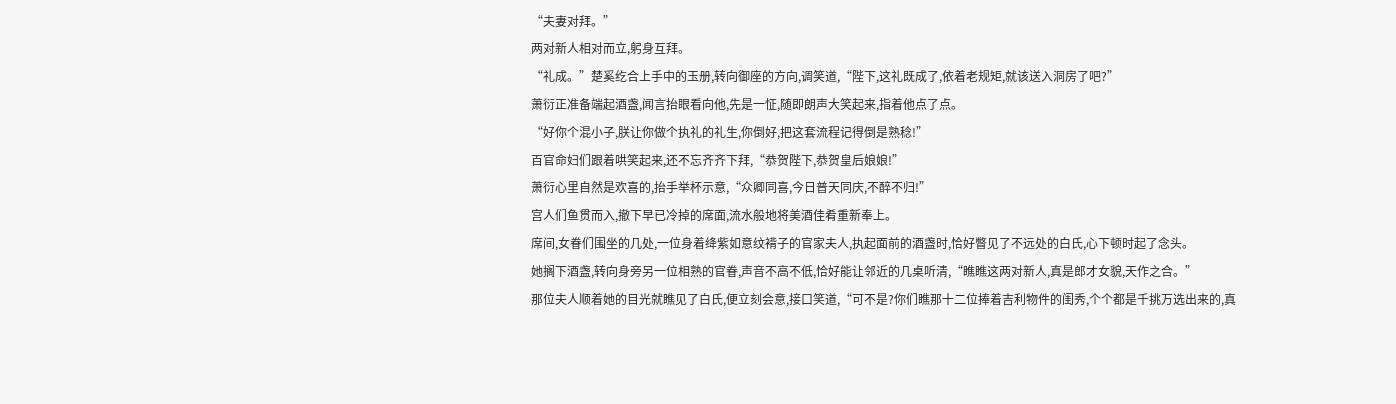“夫妻对拜。”
两对新人相对而立,躬身互拜。
“礼成。”楚奚纥合上手中的玉册,转向御座的方向,调笑道,“陛下,这礼既成了,依着老规矩,就该送入洞房了吧?”
萧衍正准备端起酒盏,闻言抬眼看向他,先是一怔,随即朗声大笑起来,指着他点了点。
“好你个混小子,朕让你做个执礼的礼生,你倒好,把这套流程记得倒是熟稔!”
百官命妇们跟着哄笑起来,还不忘齐齐下拜,“恭贺陛下,恭贺皇后娘娘!”
萧衍心里自然是欢喜的,抬手举杯示意,“众卿同喜,今日普天同庆,不醉不归!”
宫人们鱼贯而入,撤下早已冷掉的席面,流水般地将美酒佳肴重新奉上。
席间,女眷们围坐的几处,一位身着绛紫如意纹褙子的官家夫人,执起面前的酒盏时,恰好瞥见了不远处的白氏,心下顿时起了念头。
她搁下酒盏,转向身旁另一位相熟的官眷,声音不高不低,恰好能让邻近的几桌听清,“瞧瞧这两对新人,真是郎才女貌,天作之合。”
那位夫人顺着她的目光就瞧见了白氏,便立刻会意,接口笑道,“可不是?你们瞧那十二位捧着吉利物件的闺秀,个个都是千挑万选出来的,真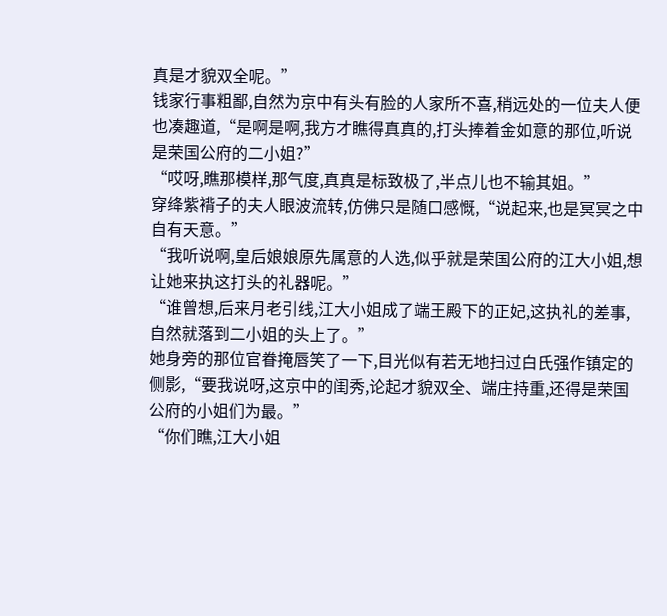真是才貌双全呢。”
钱家行事粗鄙,自然为京中有头有脸的人家所不喜,稍远处的一位夫人便也凑趣道,“是啊是啊,我方才瞧得真真的,打头捧着金如意的那位,听说是荣国公府的二小姐?”
“哎呀,瞧那模样,那气度,真真是标致极了,半点儿也不输其姐。”
穿绛紫褙子的夫人眼波流转,仿佛只是随口感慨,“说起来,也是冥冥之中自有天意。”
“我听说啊,皇后娘娘原先属意的人选,似乎就是荣国公府的江大小姐,想让她来执这打头的礼器呢。”
“谁曾想,后来月老引线,江大小姐成了端王殿下的正妃,这执礼的差事,自然就落到二小姐的头上了。”
她身旁的那位官眷掩唇笑了一下,目光似有若无地扫过白氏强作镇定的侧影,“要我说呀,这京中的闺秀,论起才貌双全、端庄持重,还得是荣国公府的小姐们为最。”
“你们瞧,江大小姐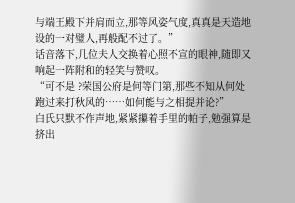与端王殿下并肩而立,那等风姿气度,真真是天造地设的一对璧人,再般配不过了。”
话音落下,几位夫人交换着心照不宣的眼神,随即又响起一阵附和的轻笑与赞叹。
“可不是 ?荣国公府是何等门第,那些不知从何处跑过来打秋风的……如何能与之相提并论?”
白氏只默不作声地,紧紧攥着手里的帕子,勉强算是挤出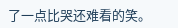了一点比哭还难看的笑。